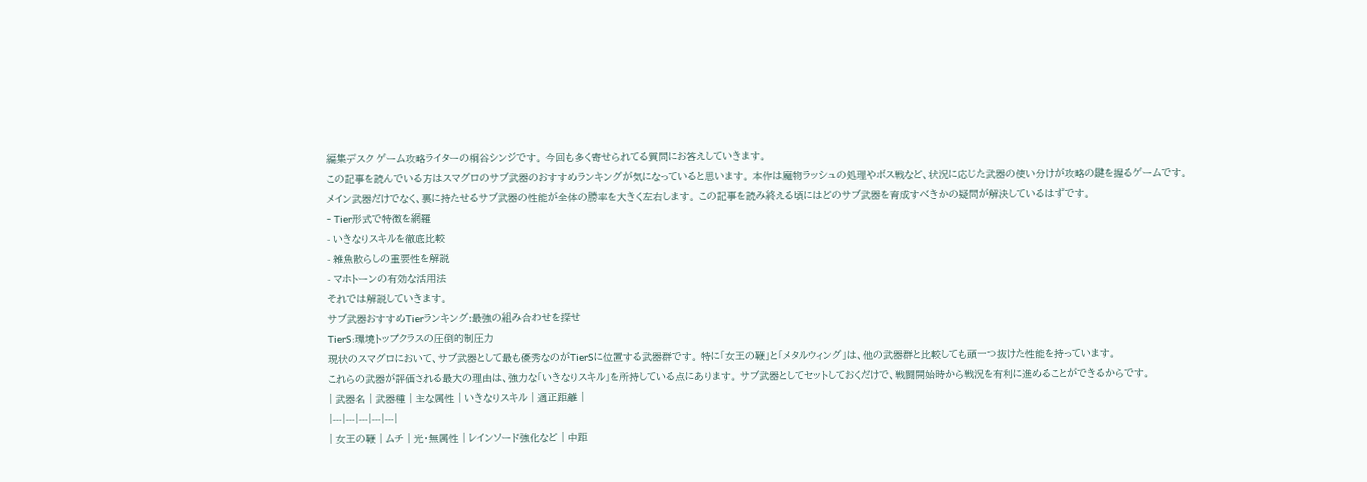編集デスク ゲーム攻略ライターの桐谷シンジです。 今回も多く寄せられてる質問にお答えしていきます。
この記事を読んでいる方はスマグロのサブ武器のおすすめランキングが気になっていると思います。 本作は魔物ラッシュの処理やボス戦など、状況に応じた武器の使い分けが攻略の鍵を握るゲームです。
メイン武器だけでなく、裏に持たせるサブ武器の性能が全体の勝率を大きく左右します。 この記事を読み終える頃にはどのサブ武器を育成すべきかの疑問が解決しているはずです。
- Tier形式で特徴を網羅
- いきなりスキルを徹底比較
- 雑魚散らしの重要性を解説
- マホトーンの有効な活用法
それでは解説していきます。
サブ武器おすすめTierランキング:最強の組み合わせを探せ
TierS:環境トップクラスの圧倒的制圧力
現状のスマグロにおいて、サブ武器として最も優秀なのがTierSに位置する武器群です。 特に「女王の鞭」と「メタルウィング」は、他の武器群と比較しても頭一つ抜けた性能を持っています。
これらの武器が評価される最大の理由は、強力な「いきなりスキル」を所持している点にあります。 サブ武器としてセットしておくだけで、戦闘開始時から戦況を有利に進めることができるからです。
| 武器名 | 武器種 | 主な属性 | いきなりスキル | 適正距離 |
|---|---|---|---|---|
| 女王の鞭 | ムチ | 光・無属性 | レインソード強化など | 中距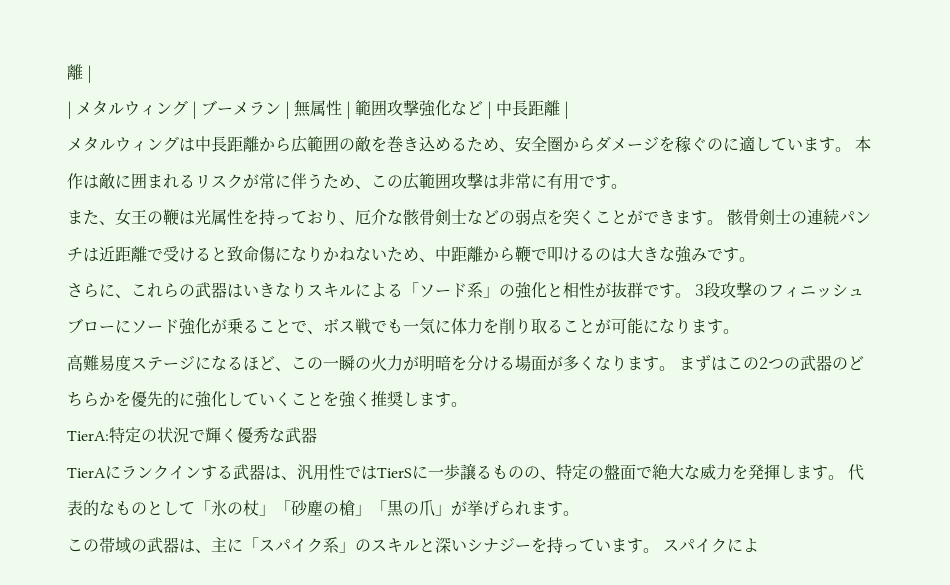離 |
| メタルウィング | ブーメラン | 無属性 | 範囲攻撃強化など | 中長距離 |
メタルウィングは中長距離から広範囲の敵を巻き込めるため、安全圏からダメージを稼ぐのに適しています。 本作は敵に囲まれるリスクが常に伴うため、この広範囲攻撃は非常に有用です。
また、女王の鞭は光属性を持っており、厄介な骸骨剣士などの弱点を突くことができます。 骸骨剣士の連続パンチは近距離で受けると致命傷になりかねないため、中距離から鞭で叩けるのは大きな強みです。
さらに、これらの武器はいきなりスキルによる「ソード系」の強化と相性が抜群です。 3段攻撃のフィニッシュブローにソード強化が乗ることで、ボス戦でも一気に体力を削り取ることが可能になります。
高難易度ステージになるほど、この一瞬の火力が明暗を分ける場面が多くなります。 まずはこの2つの武器のどちらかを優先的に強化していくことを強く推奨します。
TierA:特定の状況で輝く優秀な武器
TierAにランクインする武器は、汎用性ではTierSに一歩譲るものの、特定の盤面で絶大な威力を発揮します。 代表的なものとして「氷の杖」「砂塵の槍」「黒の爪」が挙げられます。
この帯域の武器は、主に「スパイク系」のスキルと深いシナジーを持っています。 スパイクによ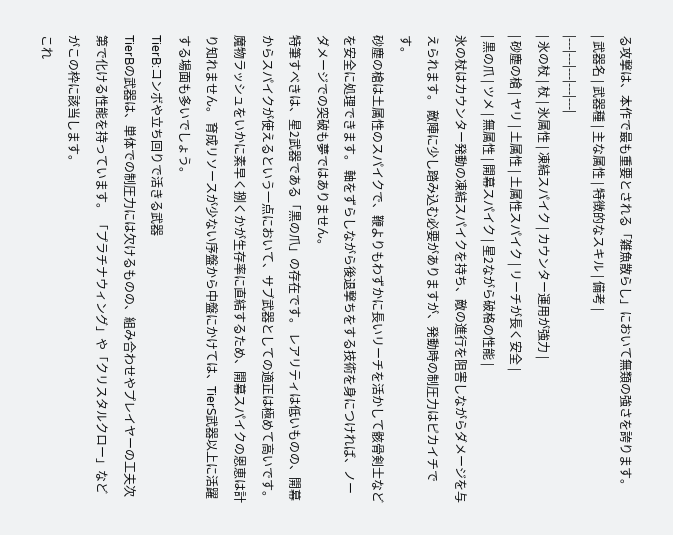る攻撃は、本作で最も重要とされる「雑魚散らし」において無類の強さを誇ります。
| 武器名 | 武器種 | 主な属性 | 特徴的なスキル | 備考 |
|---|---|---|---|---|
| 氷の杖 | 杖 | 氷属性 | 凍結スパイク | カウンター運用が強力 |
| 砂塵の槍 | ヤリ | 土属性 | 土属性スパイク | リーチが長く安全 |
| 黒の爪 | ツメ | 無属性 | 開幕スパイク | 星2ながら破格の性能 |
氷の杖はカウンター発動の凍結スパイクを持ち、敵の進行を阻害しながらダメージを与えられます。 敵陣に少し踏み込む必要がありますが、発動時の制圧力はピカイチです。
砂塵の槍は土属性のスパイクで、鞭よりもわずかに長いリーチを活かして骸骨剣士などを安全に処理できます。 軸をずらしながら後退撃ちをする技術を身につければ、ノーダメージでの突破も夢ではありません。
特筆すべきは、星2武器である「黒の爪」の存在です。 レアリティは低いものの、開幕からスパイクが使えるという一点において、サブ武器としての適正は極めて高いです。
魔物ラッシュをいかに素早く捌くかが生存率に直結するため、開幕スパイクの恩恵は計り知れません。 育成リソースが少ない序盤から中盤にかけては、TierS武器以上に活躍する場面も多いでしょう。
TierB:コンボや立ち回りで活きる武器
TierBの武器は、単体での制圧力には欠けるものの、組み合わせやプレイヤーの工夫次第で化ける性能を持っています。 「プラチナウィング」や「クリスタルクロー」などがこの枠に該当します。
これ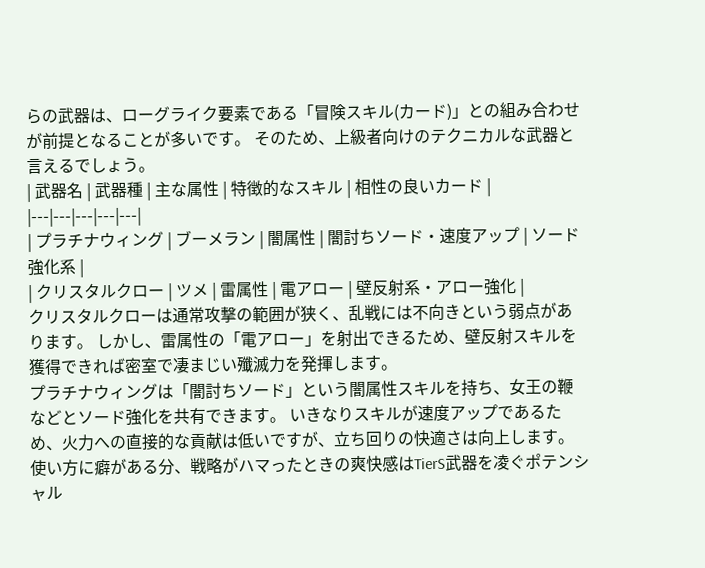らの武器は、ローグライク要素である「冒険スキル(カード)」との組み合わせが前提となることが多いです。 そのため、上級者向けのテクニカルな武器と言えるでしょう。
| 武器名 | 武器種 | 主な属性 | 特徴的なスキル | 相性の良いカード |
|---|---|---|---|---|
| プラチナウィング | ブーメラン | 闇属性 | 闇討ちソード・速度アップ | ソード強化系 |
| クリスタルクロー | ツメ | 雷属性 | 電アロー | 壁反射系・アロー強化 |
クリスタルクローは通常攻撃の範囲が狭く、乱戦には不向きという弱点があります。 しかし、雷属性の「電アロー」を射出できるため、壁反射スキルを獲得できれば密室で凄まじい殲滅力を発揮します。
プラチナウィングは「闇討ちソード」という闇属性スキルを持ち、女王の鞭などとソード強化を共有できます。 いきなりスキルが速度アップであるため、火力への直接的な貢献は低いですが、立ち回りの快適さは向上します。
使い方に癖がある分、戦略がハマったときの爽快感はTierS武器を凌ぐポテンシャル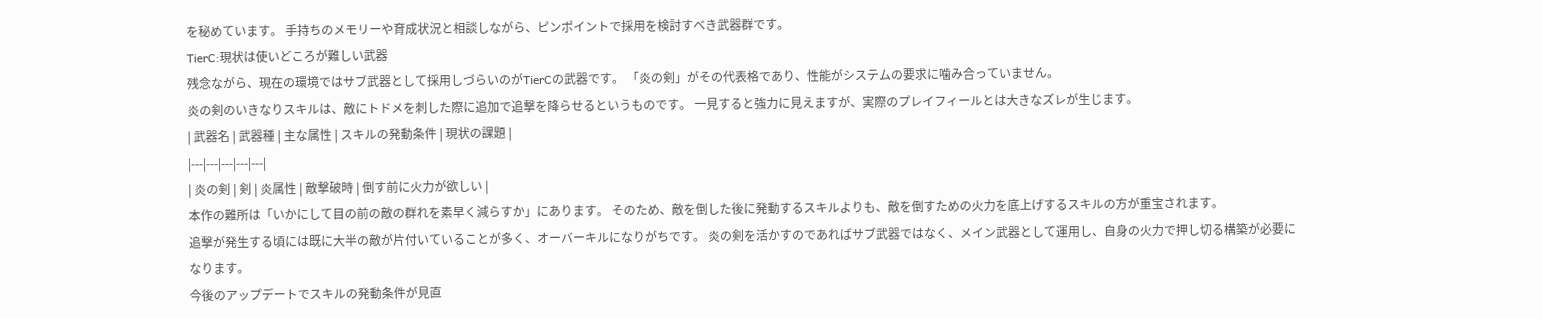を秘めています。 手持ちのメモリーや育成状況と相談しながら、ピンポイントで採用を検討すべき武器群です。
TierC:現状は使いどころが難しい武器
残念ながら、現在の環境ではサブ武器として採用しづらいのがTierCの武器です。 「炎の剣」がその代表格であり、性能がシステムの要求に噛み合っていません。
炎の剣のいきなりスキルは、敵にトドメを刺した際に追加で追撃を降らせるというものです。 一見すると強力に見えますが、実際のプレイフィールとは大きなズレが生じます。
| 武器名 | 武器種 | 主な属性 | スキルの発動条件 | 現状の課題 |
|---|---|---|---|---|
| 炎の剣 | 剣 | 炎属性 | 敵撃破時 | 倒す前に火力が欲しい |
本作の難所は「いかにして目の前の敵の群れを素早く減らすか」にあります。 そのため、敵を倒した後に発動するスキルよりも、敵を倒すための火力を底上げするスキルの方が重宝されます。
追撃が発生する頃には既に大半の敵が片付いていることが多く、オーバーキルになりがちです。 炎の剣を活かすのであればサブ武器ではなく、メイン武器として運用し、自身の火力で押し切る構築が必要になります。
今後のアップデートでスキルの発動条件が見直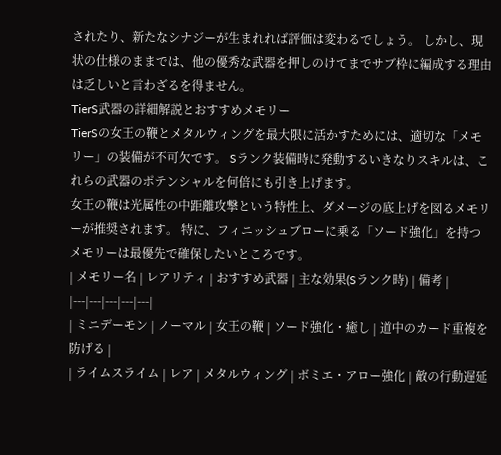されたり、新たなシナジーが生まれれば評価は変わるでしょう。 しかし、現状の仕様のままでは、他の優秀な武器を押しのけてまでサブ枠に編成する理由は乏しいと言わざるを得ません。
TierS武器の詳細解説とおすすめメモリー
TierSの女王の鞭とメタルウィングを最大限に活かすためには、適切な「メモリー」の装備が不可欠です。 Sランク装備時に発動するいきなりスキルは、これらの武器のポテンシャルを何倍にも引き上げます。
女王の鞭は光属性の中距離攻撃という特性上、ダメージの底上げを図るメモリーが推奨されます。 特に、フィニッシュブローに乗る「ソード強化」を持つメモリーは最優先で確保したいところです。
| メモリー名 | レアリティ | おすすめ武器 | 主な効果(Sランク時) | 備考 |
|---|---|---|---|---|
| ミニデーモン | ノーマル | 女王の鞭 | ソード強化・癒し | 道中のカード重複を防げる |
| ライムスライム | レア | メタルウィング | ボミエ・アロー強化 | 敵の行動遅延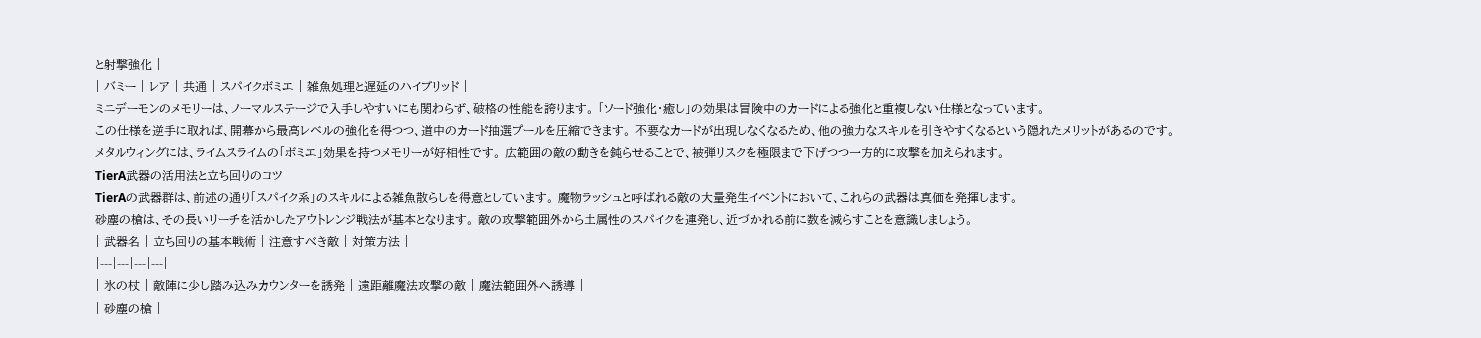と射撃強化 |
| バミー | レア | 共通 | スパイクボミエ | 雑魚処理と遅延のハイブリッド |
ミニデーモンのメモリーは、ノーマルステージで入手しやすいにも関わらず、破格の性能を誇ります。 「ソード強化・癒し」の効果は冒険中のカードによる強化と重複しない仕様となっています。
この仕様を逆手に取れば、開幕から最高レベルの強化を得つつ、道中のカード抽選プールを圧縮できます。 不要なカードが出現しなくなるため、他の強力なスキルを引きやすくなるという隠れたメリットがあるのです。
メタルウィングには、ライムスライムの「ボミエ」効果を持つメモリーが好相性です。 広範囲の敵の動きを鈍らせることで、被弾リスクを極限まで下げつつ一方的に攻撃を加えられます。
TierA武器の活用法と立ち回りのコツ
TierAの武器群は、前述の通り「スパイク系」のスキルによる雑魚散らしを得意としています。 魔物ラッシュと呼ばれる敵の大量発生イベントにおいて、これらの武器は真価を発揮します。
砂塵の槍は、その長いリーチを活かしたアウトレンジ戦法が基本となります。 敵の攻撃範囲外から土属性のスパイクを連発し、近づかれる前に数を減らすことを意識しましょう。
| 武器名 | 立ち回りの基本戦術 | 注意すべき敵 | 対策方法 |
|---|---|---|---|
| 氷の杖 | 敵陣に少し踏み込みカウンターを誘発 | 遠距離魔法攻撃の敵 | 魔法範囲外へ誘導 |
| 砂塵の槍 |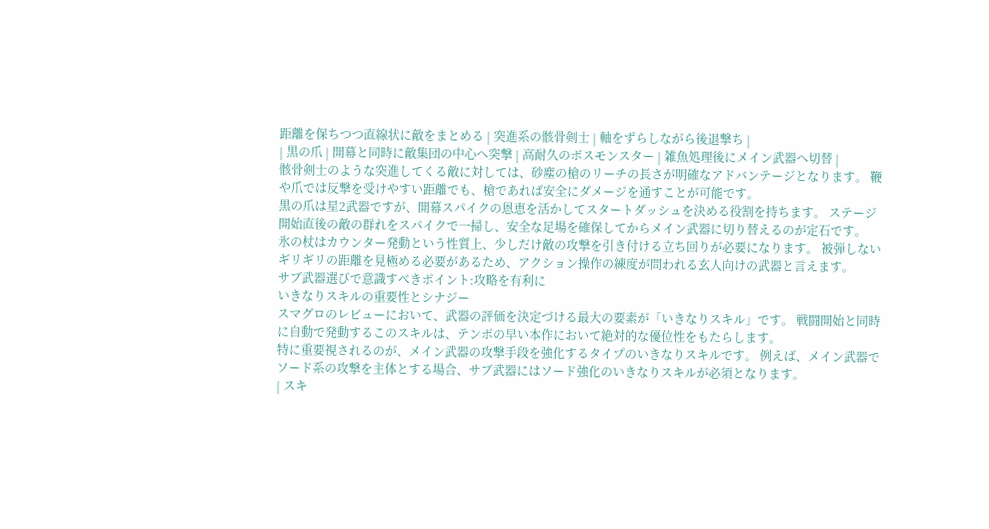距離を保ちつつ直線状に敵をまとめる | 突進系の骸骨剣士 | 軸をずらしながら後退撃ち |
| 黒の爪 | 開幕と同時に敵集団の中心へ突撃 | 高耐久のボスモンスター | 雑魚処理後にメイン武器へ切替 |
骸骨剣士のような突進してくる敵に対しては、砂塵の槍のリーチの長さが明確なアドバンテージとなります。 鞭や爪では反撃を受けやすい距離でも、槍であれば安全にダメージを通すことが可能です。
黒の爪は星2武器ですが、開幕スパイクの恩恵を活かしてスタートダッシュを決める役割を持ちます。 ステージ開始直後の敵の群れをスパイクで一掃し、安全な足場を確保してからメイン武器に切り替えるのが定石です。
氷の杖はカウンター発動という性質上、少しだけ敵の攻撃を引き付ける立ち回りが必要になります。 被弾しないギリギリの距離を見極める必要があるため、アクション操作の練度が問われる玄人向けの武器と言えます。
サブ武器選びで意識すべきポイント:攻略を有利に
いきなりスキルの重要性とシナジー
スマグロのレビューにおいて、武器の評価を決定づける最大の要素が「いきなりスキル」です。 戦闘開始と同時に自動で発動するこのスキルは、テンポの早い本作において絶対的な優位性をもたらします。
特に重要視されるのが、メイン武器の攻撃手段を強化するタイプのいきなりスキルです。 例えば、メイン武器でソード系の攻撃を主体とする場合、サブ武器にはソード強化のいきなりスキルが必須となります。
| スキ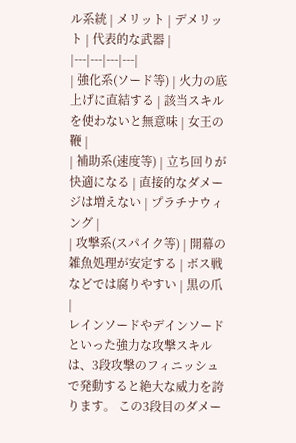ル系統 | メリット | デメリット | 代表的な武器 |
|---|---|---|---|
| 強化系(ソード等) | 火力の底上げに直結する | 該当スキルを使わないと無意味 | 女王の鞭 |
| 補助系(速度等) | 立ち回りが快適になる | 直接的なダメージは増えない | プラチナウィング |
| 攻撃系(スパイク等) | 開幕の雑魚処理が安定する | ボス戦などでは腐りやすい | 黒の爪 |
レインソードやデインソードといった強力な攻撃スキルは、3段攻撃のフィニッシュで発動すると絶大な威力を誇ります。 この3段目のダメー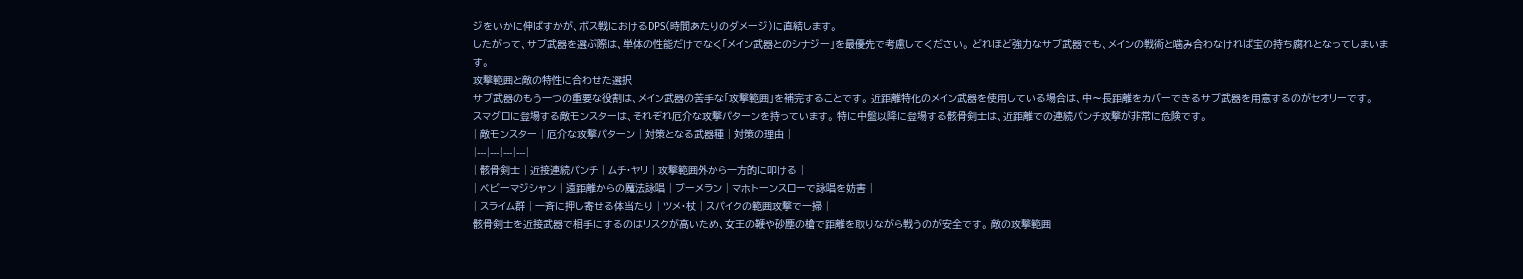ジをいかに伸ばすかが、ボス戦におけるDPS(時間あたりのダメージ)に直結します。
したがって、サブ武器を選ぶ際は、単体の性能だけでなく「メイン武器とのシナジー」を最優先で考慮してください。 どれほど強力なサブ武器でも、メインの戦術と噛み合わなければ宝の持ち腐れとなってしまいます。
攻撃範囲と敵の特性に合わせた選択
サブ武器のもう一つの重要な役割は、メイン武器の苦手な「攻撃範囲」を補完することです。 近距離特化のメイン武器を使用している場合は、中〜長距離をカバーできるサブ武器を用意するのがセオリーです。
スマグロに登場する敵モンスターは、それぞれ厄介な攻撃パターンを持っています。 特に中盤以降に登場する骸骨剣士は、近距離での連続パンチ攻撃が非常に危険です。
| 敵モンスター | 厄介な攻撃パターン | 対策となる武器種 | 対策の理由 |
|---|---|---|---|
| 骸骨剣士 | 近接連続パンチ | ムチ・ヤリ | 攻撃範囲外から一方的に叩ける |
| ベビーマジシャン | 遠距離からの魔法詠唱 | ブーメラン | マホトーンスローで詠唱を妨害 |
| スライム群 | 一斉に押し寄せる体当たり | ツメ・杖 | スパイクの範囲攻撃で一掃 |
骸骨剣士を近接武器で相手にするのはリスクが高いため、女王の鞭や砂塵の槍で距離を取りながら戦うのが安全です。 敵の攻撃範囲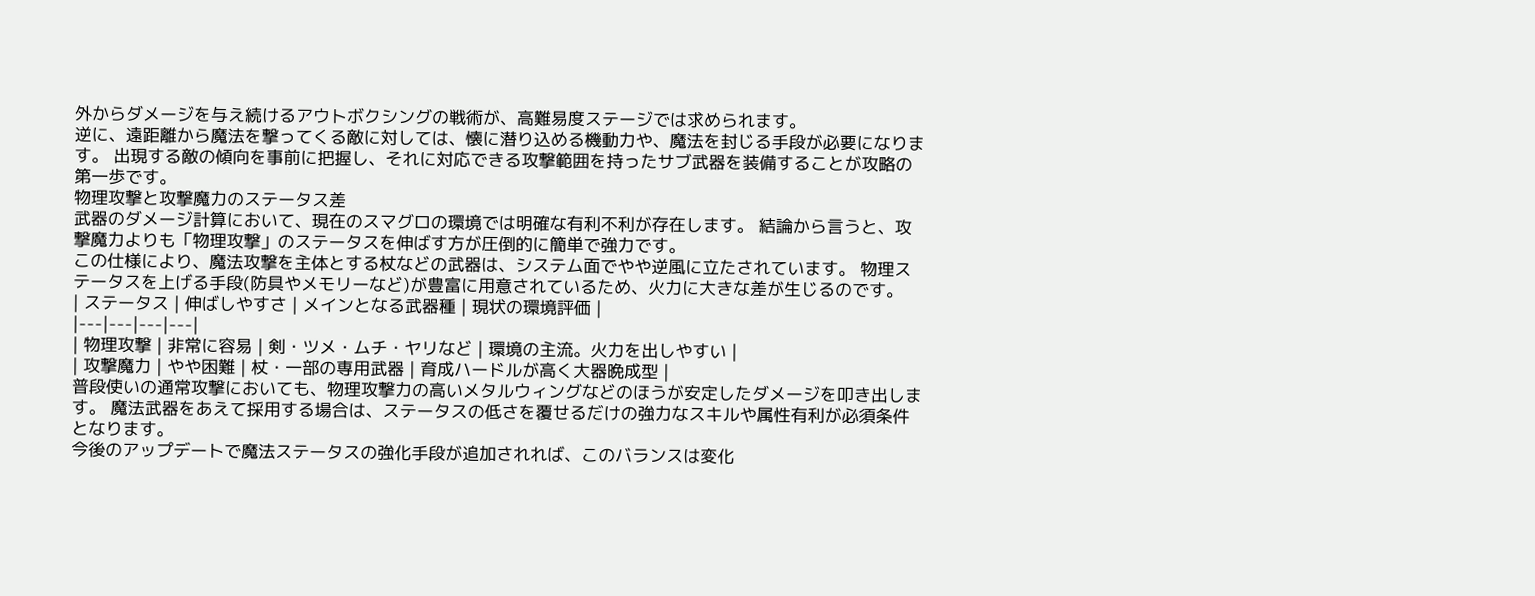外からダメージを与え続けるアウトボクシングの戦術が、高難易度ステージでは求められます。
逆に、遠距離から魔法を撃ってくる敵に対しては、懐に潜り込める機動力や、魔法を封じる手段が必要になります。 出現する敵の傾向を事前に把握し、それに対応できる攻撃範囲を持ったサブ武器を装備することが攻略の第一歩です。
物理攻撃と攻撃魔力のステータス差
武器のダメージ計算において、現在のスマグロの環境では明確な有利不利が存在します。 結論から言うと、攻撃魔力よりも「物理攻撃」のステータスを伸ばす方が圧倒的に簡単で強力です。
この仕様により、魔法攻撃を主体とする杖などの武器は、システム面でやや逆風に立たされています。 物理ステータスを上げる手段(防具やメモリーなど)が豊富に用意されているため、火力に大きな差が生じるのです。
| ステータス | 伸ばしやすさ | メインとなる武器種 | 現状の環境評価 |
|---|---|---|---|
| 物理攻撃 | 非常に容易 | 剣・ツメ・ムチ・ヤリなど | 環境の主流。火力を出しやすい |
| 攻撃魔力 | やや困難 | 杖・一部の専用武器 | 育成ハードルが高く大器晩成型 |
普段使いの通常攻撃においても、物理攻撃力の高いメタルウィングなどのほうが安定したダメージを叩き出します。 魔法武器をあえて採用する場合は、ステータスの低さを覆せるだけの強力なスキルや属性有利が必須条件となります。
今後のアップデートで魔法ステータスの強化手段が追加されれば、このバランスは変化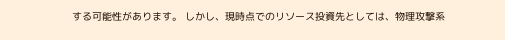する可能性があります。 しかし、現時点でのリソース投資先としては、物理攻撃系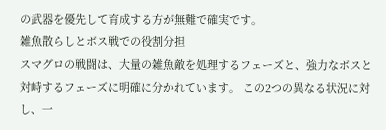の武器を優先して育成する方が無難で確実です。
雑魚散らしとボス戦での役割分担
スマグロの戦闘は、大量の雑魚敵を処理するフェーズと、強力なボスと対峙するフェーズに明確に分かれています。 この2つの異なる状況に対し、一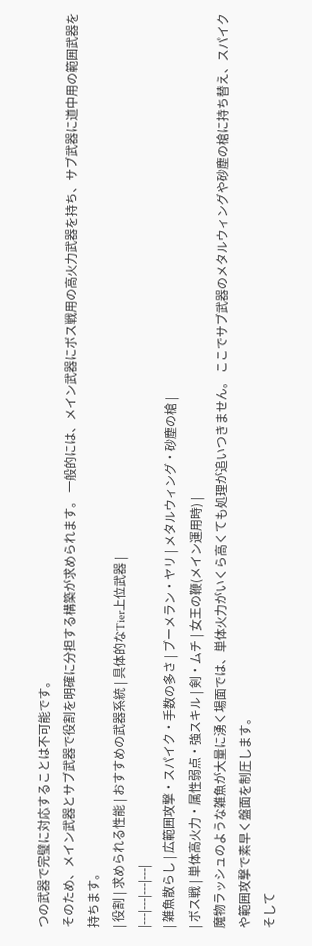つの武器で完璧に対応することは不可能です。
そのため、メイン武器とサブ武器で役割を明確に分担する構築が求められます。 一般的には、メイン武器にボス戦用の高火力武器を持ち、サブ武器に道中用の範囲武器を持ちます。
| 役割 | 求められる性能 | おすすめの武器系統 | 具体的なTier上位武器 |
|---|---|---|---|
| 雑魚散らし | 広範囲攻撃・スパイク・手数の多さ | ブーメラン・ヤリ | メタルウィング・砂塵の槍 |
| ボス戦 | 単体高火力・属性弱点・強スキル | 剣・ムチ | 女王の鞭(メイン運用時) |
魔物ラッシュのような雑魚が大量に湧く場面では、単体火力がいくら高くても処理が追いつきません。 ここでサブ武器のメタルウィングや砂塵の槍に持ち替え、スパイクや範囲攻撃で素早く盤面を制圧します。
そして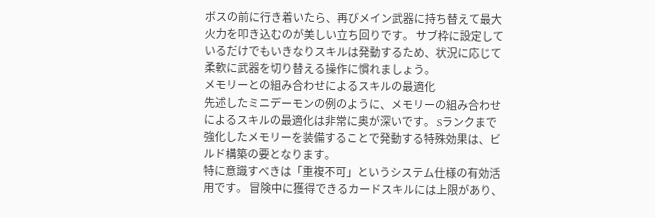ボスの前に行き着いたら、再びメイン武器に持ち替えて最大火力を叩き込むのが美しい立ち回りです。 サブ枠に設定しているだけでもいきなりスキルは発動するため、状況に応じて柔軟に武器を切り替える操作に慣れましょう。
メモリーとの組み合わせによるスキルの最適化
先述したミニデーモンの例のように、メモリーの組み合わせによるスキルの最適化は非常に奥が深いです。 Sランクまで強化したメモリーを装備することで発動する特殊効果は、ビルド構築の要となります。
特に意識すべきは「重複不可」というシステム仕様の有効活用です。 冒険中に獲得できるカードスキルには上限があり、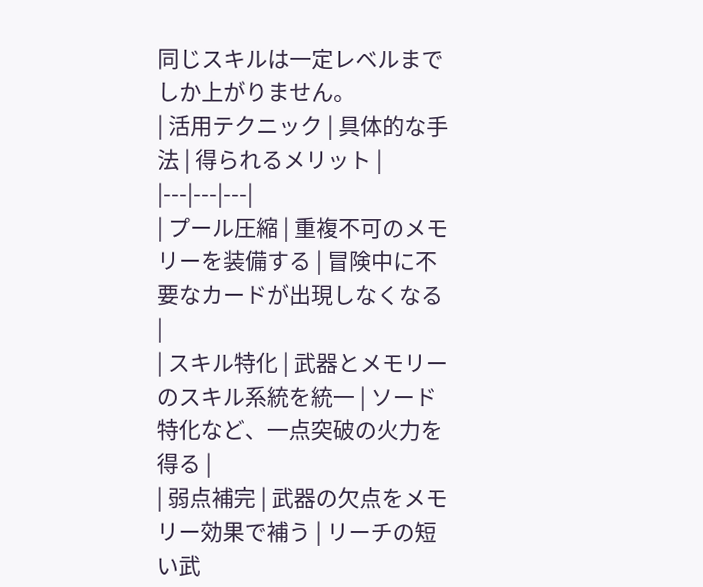同じスキルは一定レベルまでしか上がりません。
| 活用テクニック | 具体的な手法 | 得られるメリット |
|---|---|---|
| プール圧縮 | 重複不可のメモリーを装備する | 冒険中に不要なカードが出現しなくなる |
| スキル特化 | 武器とメモリーのスキル系統を統一 | ソード特化など、一点突破の火力を得る |
| 弱点補完 | 武器の欠点をメモリー効果で補う | リーチの短い武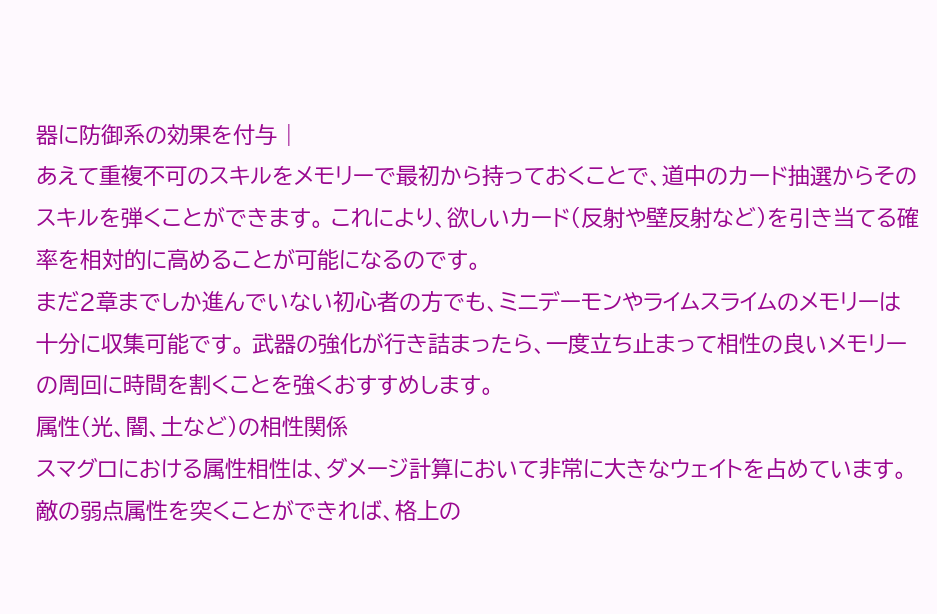器に防御系の効果を付与 |
あえて重複不可のスキルをメモリーで最初から持っておくことで、道中のカード抽選からそのスキルを弾くことができます。 これにより、欲しいカード(反射や壁反射など)を引き当てる確率を相対的に高めることが可能になるのです。
まだ2章までしか進んでいない初心者の方でも、ミニデーモンやライムスライムのメモリーは十分に収集可能です。 武器の強化が行き詰まったら、一度立ち止まって相性の良いメモリーの周回に時間を割くことを強くおすすめします。
属性(光、闇、土など)の相性関係
スマグロにおける属性相性は、ダメージ計算において非常に大きなウェイトを占めています。 敵の弱点属性を突くことができれば、格上の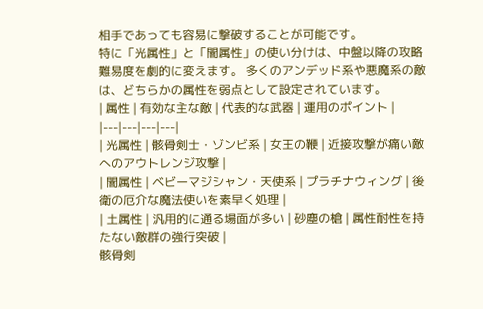相手であっても容易に撃破することが可能です。
特に「光属性」と「闇属性」の使い分けは、中盤以降の攻略難易度を劇的に変えます。 多くのアンデッド系や悪魔系の敵は、どちらかの属性を弱点として設定されています。
| 属性 | 有効な主な敵 | 代表的な武器 | 運用のポイント |
|---|---|---|---|
| 光属性 | 骸骨剣士・ゾンビ系 | 女王の鞭 | 近接攻撃が痛い敵へのアウトレンジ攻撃 |
| 闇属性 | ベビーマジシャン・天使系 | プラチナウィング | 後衛の厄介な魔法使いを素早く処理 |
| 土属性 | 汎用的に通る場面が多い | 砂塵の槍 | 属性耐性を持たない敵群の強行突破 |
骸骨剣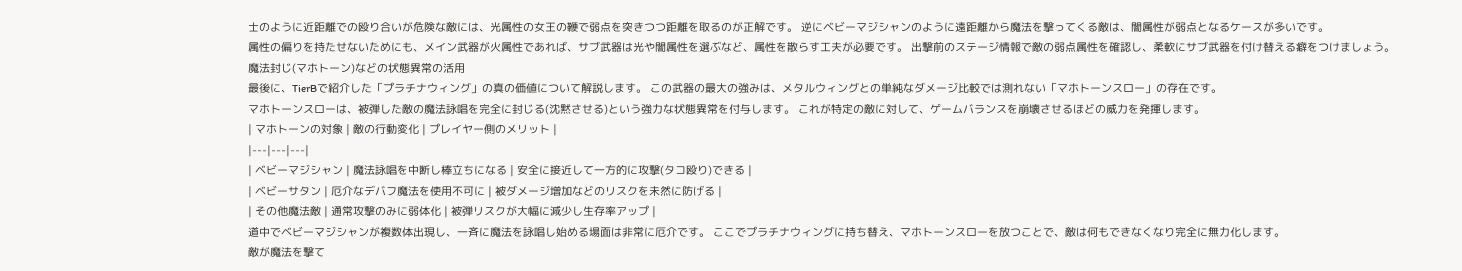士のように近距離での殴り合いが危険な敵には、光属性の女王の鞭で弱点を突きつつ距離を取るのが正解です。 逆にベビーマジシャンのように遠距離から魔法を撃ってくる敵は、闇属性が弱点となるケースが多いです。
属性の偏りを持たせないためにも、メイン武器が火属性であれば、サブ武器は光や闇属性を選ぶなど、属性を散らす工夫が必要です。 出撃前のステージ情報で敵の弱点属性を確認し、柔軟にサブ武器を付け替える癖をつけましょう。
魔法封じ(マホトーン)などの状態異常の活用
最後に、TierBで紹介した「プラチナウィング」の真の価値について解説します。 この武器の最大の強みは、メタルウィングとの単純なダメージ比較では測れない「マホトーンスロー」の存在です。
マホトーンスローは、被弾した敵の魔法詠唱を完全に封じる(沈黙させる)という強力な状態異常を付与します。 これが特定の敵に対して、ゲームバランスを崩壊させるほどの威力を発揮します。
| マホトーンの対象 | 敵の行動変化 | プレイヤー側のメリット |
|---|---|---|
| ベビーマジシャン | 魔法詠唱を中断し棒立ちになる | 安全に接近して一方的に攻撃(タコ殴り)できる |
| ベビーサタン | 厄介なデバフ魔法を使用不可に | 被ダメージ増加などのリスクを未然に防げる |
| その他魔法敵 | 通常攻撃のみに弱体化 | 被弾リスクが大幅に減少し生存率アップ |
道中でベビーマジシャンが複数体出現し、一斉に魔法を詠唱し始める場面は非常に厄介です。 ここでプラチナウィングに持ち替え、マホトーンスローを放つことで、敵は何もできなくなり完全に無力化します。
敵が魔法を撃て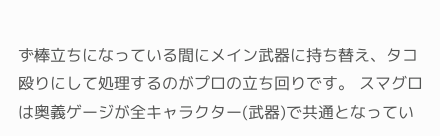ず棒立ちになっている間にメイン武器に持ち替え、タコ殴りにして処理するのがプロの立ち回りです。 スマグロは奥義ゲージが全キャラクター(武器)で共通となってい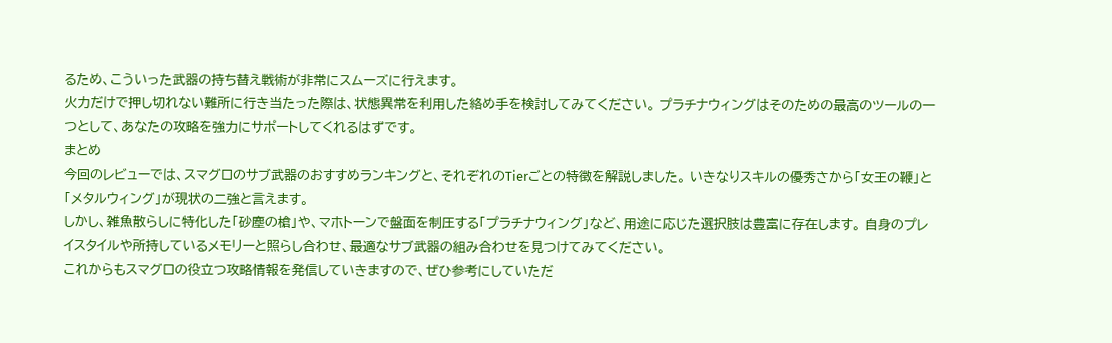るため、こういった武器の持ち替え戦術が非常にスムーズに行えます。
火力だけで押し切れない難所に行き当たった際は、状態異常を利用した絡め手を検討してみてください。 プラチナウィングはそのための最高のツールの一つとして、あなたの攻略を強力にサポートしてくれるはずです。
まとめ
今回のレビューでは、スマグロのサブ武器のおすすめランキングと、それぞれのTierごとの特徴を解説しました。 いきなりスキルの優秀さから「女王の鞭」と「メタルウィング」が現状の二強と言えます。
しかし、雑魚散らしに特化した「砂塵の槍」や、マホトーンで盤面を制圧する「プラチナウィング」など、用途に応じた選択肢は豊富に存在します。 自身のプレイスタイルや所持しているメモリーと照らし合わせ、最適なサブ武器の組み合わせを見つけてみてください。
これからもスマグロの役立つ攻略情報を発信していきますので、ぜひ参考にしていただ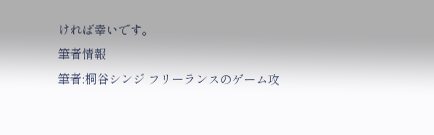ければ幸いです。
筆者情報
筆者:桐谷シンジ フリーランスのゲーム攻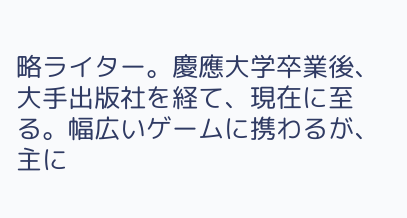略ライター。慶應大学卒業後、大手出版社を経て、現在に至る。幅広いゲームに携わるが、主に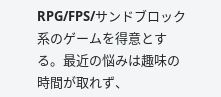RPG/FPS/サンドブロック系のゲームを得意とする。最近の悩みは趣味の時間が取れず、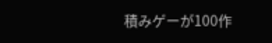積みゲーが100作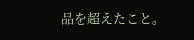品を超えたこと。